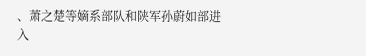、萧之楚等嫡系部队和陕军孙蔚如部进入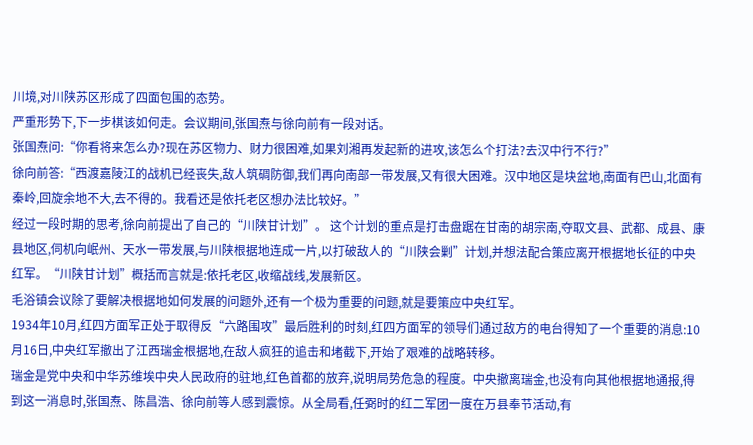川境,对川陕苏区形成了四面包围的态势。
严重形势下,下一步棋该如何走。会议期间,张国焘与徐向前有一段对话。
张国焘问:“你看将来怎么办?现在苏区物力、财力很困难,如果刘湘再发起新的进攻,该怎么个打法?去汉中行不行?”
徐向前答:“西渡嘉陵江的战机已经丧失,敌人筑碉防御,我们再向南部一带发展,又有很大困难。汉中地区是块盆地,南面有巴山,北面有秦岭,回旋余地不大,去不得的。我看还是依托老区想办法比较好。”
经过一段时期的思考,徐向前提出了自己的“川陕甘计划”。 这个计划的重点是打击盘踞在甘南的胡宗南,夺取文县、武都、成县、康县地区,伺机向岷州、天水一带发展,与川陕根据地连成一片,以打破敌人的“川陕会剿”计划,并想法配合策应离开根据地长征的中央红军。“川陕甘计划”概括而言就是:依托老区,收缩战线,发展新区。
毛浴镇会议除了要解决根据地如何发展的问题外,还有一个极为重要的问题,就是要策应中央红军。
1934年10月,红四方面军正处于取得反“六路围攻”最后胜利的时刻,红四方面军的领导们通过敌方的电台得知了一个重要的消息:10月16日,中央红军撤出了江西瑞金根据地,在敌人疯狂的追击和堵截下,开始了艰难的战略转移。
瑞金是党中央和中华苏维埃中央人民政府的驻地,红色首都的放弃,说明局势危急的程度。中央撤离瑞金,也没有向其他根据地通报,得到这一消息时,张国焘、陈昌浩、徐向前等人感到震惊。从全局看,任弼时的红二军团一度在万县奉节活动,有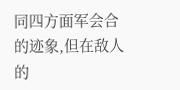同四方面军会合的迹象,但在敌人的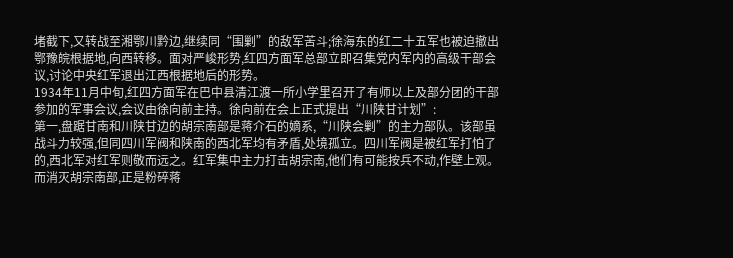堵截下,又转战至湘鄂川黔边,继续同“围剿”的敌军苦斗;徐海东的红二十五军也被迫撤出鄂豫皖根据地,向西转移。面对严峻形势,红四方面军总部立即召集党内军内的高级干部会议,讨论中央红军退出江西根据地后的形势。
1934年11月中旬,红四方面军在巴中县清江渡一所小学里召开了有师以上及部分团的干部参加的军事会议,会议由徐向前主持。徐向前在会上正式提出“川陕甘计划”:
第一,盘踞甘南和川陕甘边的胡宗南部是蒋介石的嫡系,“川陕会剿”的主力部队。该部虽战斗力较强,但同四川军阀和陕南的西北军均有矛盾,处境孤立。四川军阀是被红军打怕了的,西北军对红军则敬而远之。红军集中主力打击胡宗南,他们有可能按兵不动,作壁上观。而消灭胡宗南部,正是粉碎蒋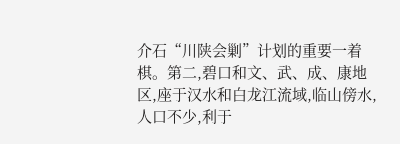介石“川陕会剿”计划的重要一着棋。第二,碧口和文、武、成、康地区,座于汉水和白龙江流域,临山傍水,人口不少,利于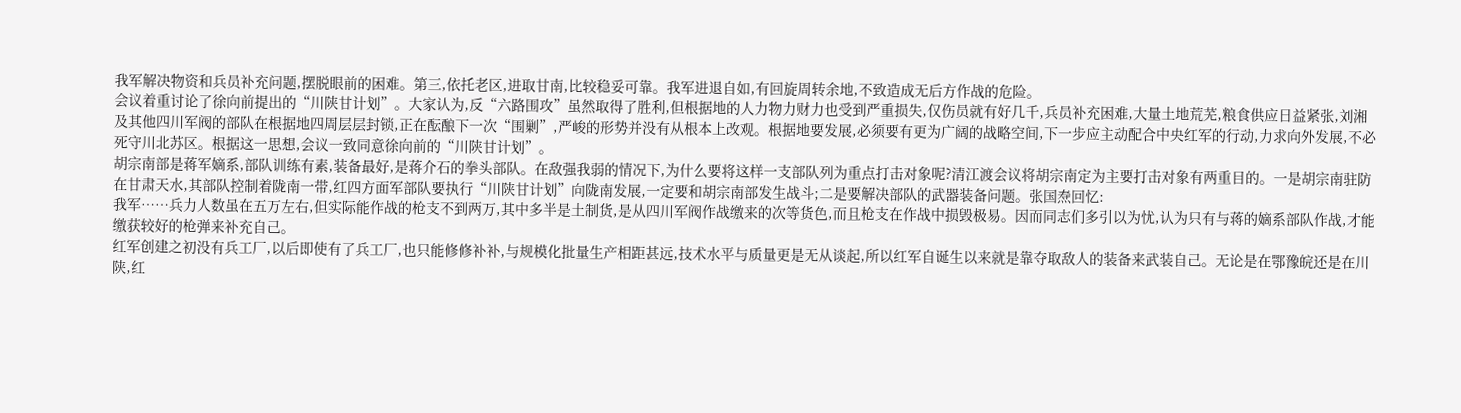我军解决物资和兵员补充问题,摆脱眼前的困难。第三,依托老区,进取甘南,比较稳妥可靠。我军进退自如,有回旋周转余地,不致造成无后方作战的危险。
会议着重讨论了徐向前提出的“川陕甘计划”。大家认为,反“六路围攻”虽然取得了胜利,但根据地的人力物力财力也受到严重损失,仅伤员就有好几千,兵员补充困难,大量土地荒芜,粮食供应日益紧张,刘湘及其他四川军阀的部队在根据地四周层层封锁,正在酝酿下一次“围剿”,严峻的形势并没有从根本上改观。根据地要发展,必须要有更为广阔的战略空间,下一步应主动配合中央红军的行动,力求向外发展,不必死守川北苏区。根据这一思想,会议一致同意徐向前的“川陕甘计划”。
胡宗南部是蒋军嫡系,部队训练有素,装备最好,是蒋介石的拳头部队。在敌强我弱的情况下,为什么要将这样一支部队列为重点打击对象呢?清江渡会议将胡宗南定为主要打击对象有两重目的。一是胡宗南驻防在甘肃天水,其部队控制着陇南一带,红四方面军部队要执行“川陕甘计划”向陇南发展,一定要和胡宗南部发生战斗;二是要解决部队的武器装备问题。张国焘回忆:
我军……兵力人数虽在五万左右,但实际能作战的枪支不到两万,其中多半是土制货,是从四川军阀作战缴来的次等货色,而且枪支在作战中损毁极易。因而同志们多引以为忧,认为只有与蒋的嫡系部队作战,才能缴获较好的枪弹来补充自己。
红军创建之初没有兵工厂,以后即使有了兵工厂,也只能修修补补,与规模化批量生产相距甚远,技术水平与质量更是无从谈起,所以红军自诞生以来就是靠夺取敌人的装备来武装自己。无论是在鄂豫皖还是在川陕,红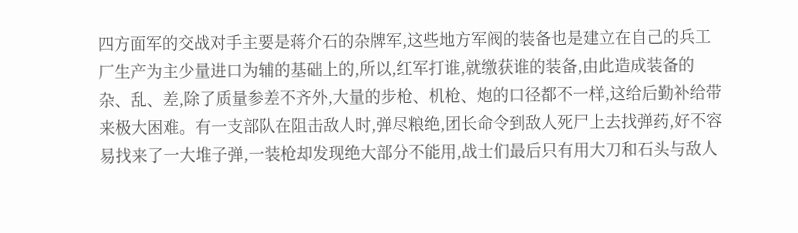四方面军的交战对手主要是蒋介石的杂牌军,这些地方军阀的装备也是建立在自己的兵工厂生产为主少量进口为辅的基础上的,所以,红军打谁,就缴获谁的装备,由此造成装备的杂、乱、差,除了质量参差不齐外,大量的步枪、机枪、炮的口径都不一样,这给后勤补给带来极大困难。有一支部队在阻击敌人时,弹尽粮绝,团长命令到敌人死尸上去找弹药,好不容易找来了一大堆子弹,一装枪却发现绝大部分不能用,战士们最后只有用大刀和石头与敌人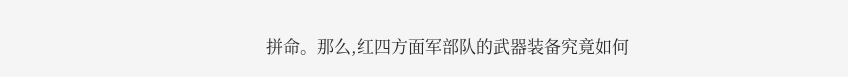拼命。那么,红四方面军部队的武器装备究竟如何